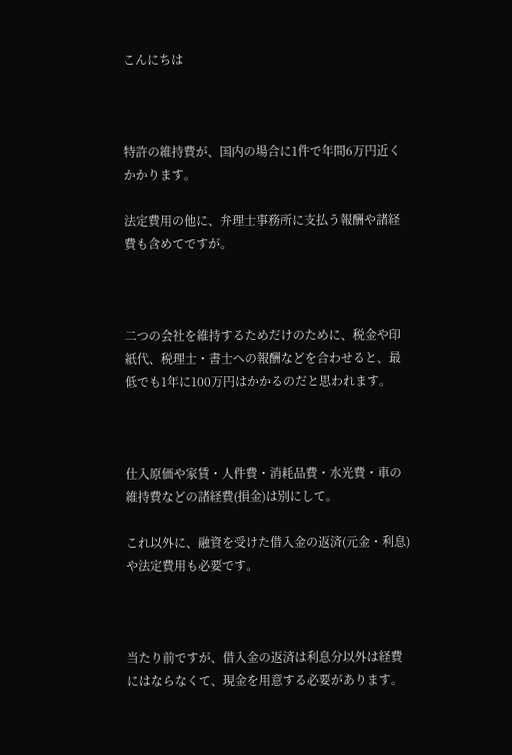こんにちは



特許の維持費が、国内の場合に1件で年間6万円近くかかります。

法定費用の他に、弁理士事務所に支払う報酬や諸経費も含めてですが。



二つの会社を維持するためだけのために、税金や印紙代、税理士・書士への報酬などを合わせると、最低でも1年に100万円はかかるのだと思われます。



仕入原価や家賃・人件費・消耗品費・水光費・車の維持費などの諸経費(損金)は別にして。

これ以外に、融資を受けた借入金の返済(元金・利息)や法定費用も必要です。



当たり前ですが、借入金の返済は利息分以外は経費にはならなくて、現金を用意する必要があります。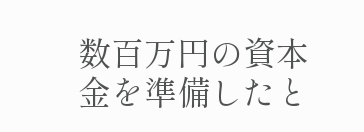数百万円の資本金を準備したと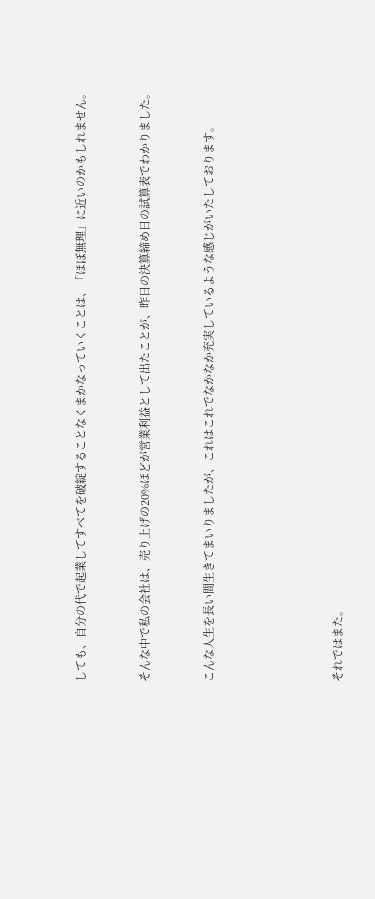しても、自分の代で起業してすべてを破綻することなくまかなっていくことは、「ほぼ無理」に近いのかもしれません。



そんな中で私の会社は、売り上げの20%ほどが営業利益として出たことが、昨日の決算締め日の試算表でわかりました。



こんな人生を長い間生きてまいりましたが、これはこれでなかなか充実しているような感じがいたしております。







それではまた。